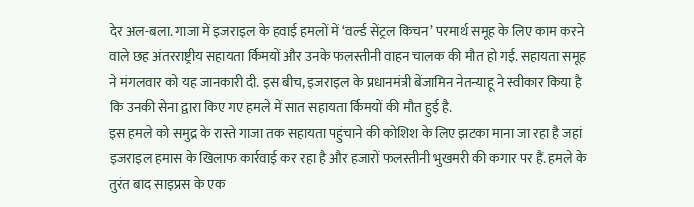देर अल-बला. गाजा में इजराइल के हवाई हमलों में ‘वर्ल्ड सेंट्रल किचन’ परमार्थ समूह के लिए काम करने वाले छह अंतरराष्ट्रीय सहायता र्किमयों और उनके फलस्तीनी वाहन चालक की मौत हो गई. सहायता समूह ने मंगलवार को यह जानकारी दी. इस बीच, इजराइल के प्रधानमंत्री बेंजामिन नेतन्याहू ने स्वीकार किया है कि उनकी सेना द्वारा किए गए हमले में सात सहायता र्किमयों की मौत हुई है.
इस हमले को समुद्र के रास्ते गाजा तक सहायता पहुंचाने की कोशिश के लिए झटका माना जा रहा है जहां इजराइल हमास के खिलाफ कार्रवाई कर रहा है और हजारों फलस्तीनी भुखमरी की कगार पर हैं. हमले के तुरंत बाद साइप्रस के एक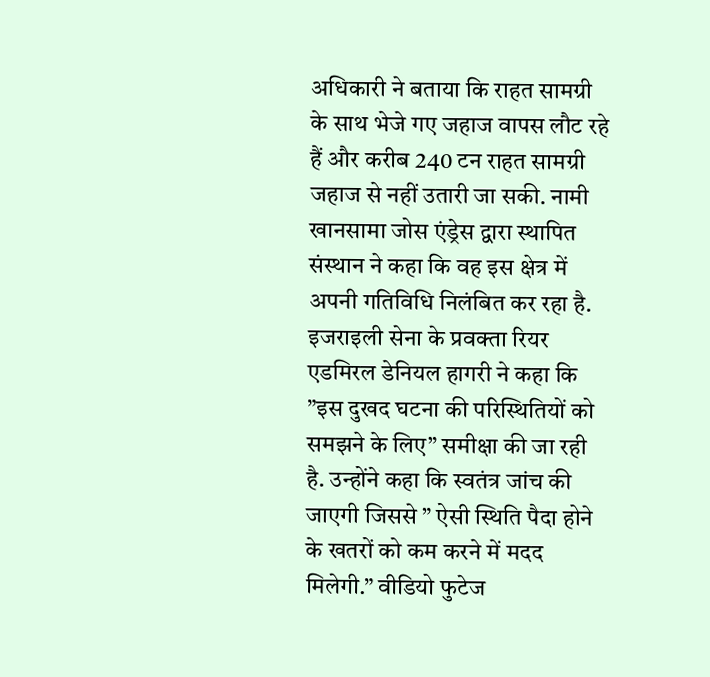अधिकारी ने बताया कि राहत सामग्री के साथ भेजे गए जहाज वापस लौट रहे हैं और करीब 240 टन राहत सामग्री जहाज से नहीं उतारी जा सकी. नामी खानसामा जोस एंड्रेस द्वारा स्थापित संस्थान ने कहा कि वह इस क्षेत्र में अपनी गतिविधि निलंबित कर रहा है.
इजराइली सेना के प्रवक्ता रियर एडमिरल डेनियल हागरी ने कहा कि ”इस दुखद घटना की परिस्थितियों को समझने के लिए” समीक्षा की जा रही है. उन्होंने कहा कि स्वतंत्र जांच की जाएगी जिससे ” ऐसी स्थिति पैदा होने के खतरों को कम करने में मदद मिलेगी.” वीडियो फुटेज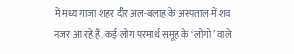में मध्य गाजा शहर दीर अल-बलाह के अस्पताल में शव नजर आ रहे हैं. कई लोग परमार्थ समूह के ‘लोगो’ वाले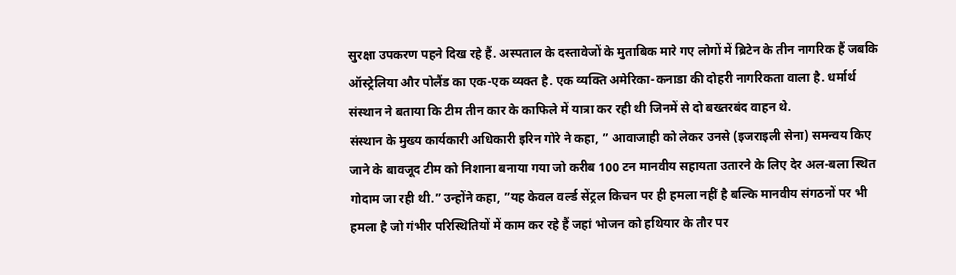सुरक्षा उपकरण पहने दिख रहे हैं. अस्पताल के दस्तावेजों के मुताबिक मारे गए लोगों में ब्रिटेन के तीन नागरिक हैं जबकि ऑस्ट्रेलिया और पोलैंड का एक-एक व्यक्त है. एक व्यक्ति अमेरिका-कनाडा की दोहरी नागरिकता वाला है. धर्मार्थ संस्थान ने बताया कि टीम तीन कार के काफिले में यात्रा कर रही थी जिनमें से दो बख्तरबंद वाहन थे.
संस्थान के मुख्य कार्यकारी अधिकारी इरिन गोरे ने कहा, ” आवाजाही को लेकर उनसे (इजराइली सेना) समन्वय किए जाने के बावजूद टीम को निशाना बनाया गया जो करीब 100 टन मानवीय सहायता उतारने के लिए देर अल-बला स्थित गोदाम जा रही थी.” उन्होंने कहा, ”यह केवल वर्ल्ड सेंट्रल किचन पर ही हमला नहीं है बल्कि मानवीय संगठनों पर भी हमला है जो गंभीर परिस्थितियों में काम कर रहे हैं जहां भोजन को हथियार के तौर पर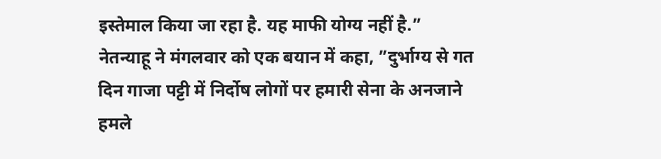इस्तेमाल किया जा रहा है. यह माफी योग्य नहीं है.”
नेतन्याहू ने मंगलवार को एक बयान में कहा, ”दुर्भाग्य से गत दिन गाजा पट्टी में निर्दोष लोगों पर हमारी सेना के अनजाने हमले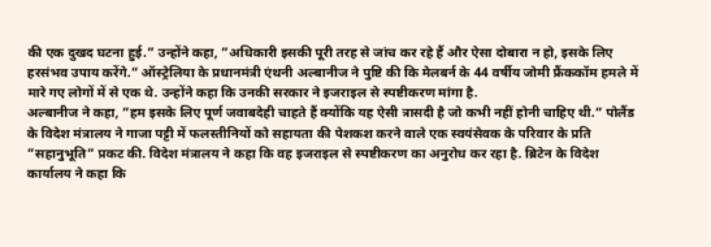की एक दुखद घटना हुई.” उन्होंने कहा, ”अधिकारी इसकी पूरी तरह से जांच कर रहे हैं और ऐसा दोबारा न हो, इसके लिए हरसंभव उपाय करेंगे.” ऑस्ट्रेलिया के प्रधानमंत्री एंथनी अल्बानीज ने पुष्टि की कि मेलबर्न के 44 वर्षीय जोमी फ्रैंककॉम हमले में मारे गए लोगों में से एक थे. उन्होंने कहा कि उनकी सरकार ने इजराइल से स्पष्टीकरण मांगा है.
अल्बानीज ने कहा, ”हम इसके लिए पूर्ण जवाबदेही चाहते हैं क्योंकि यह ऐसी त्रासदी है जो कभी नहीं होनी चाहिए थी.” पोलैंड के विदेश मंत्रालय ने गाजा पट्टी में फलस्तीनियों को सहायता की पेशकश करने वाले एक स्वयंसेवक के परिवार के प्रति ”सहानुभूति” प्रकट की. विदेश मंत्रालय ने कहा कि वह इजराइल से स्पष्टीकरण का अनुरोध कर रहा है. ब्रिटेन के विदेश कार्यालय ने कहा कि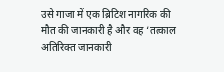उसे गाजा में एक ब्रिटिश नागरिक की मौत की जानकारी है और वह ‘तत्काल अतिरिक्त जानकारी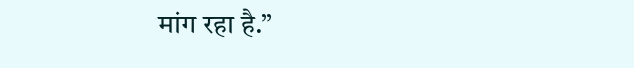मांग रहा है.”